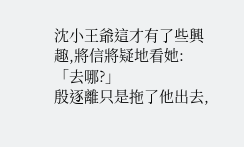沈小王爺這才有了些興趣,將信將疑地看她:「去哪?」
殷逐離只是拖了他出去,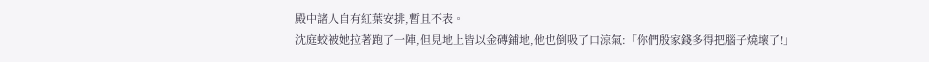殿中諸人自有紅葉安排,暫且不表。
沈庭蛟被她拉著跑了一陣,但見地上皆以金磚鋪地,他也倒吸了口涼氣:「你們殷家錢多得把腦子燒壞了!」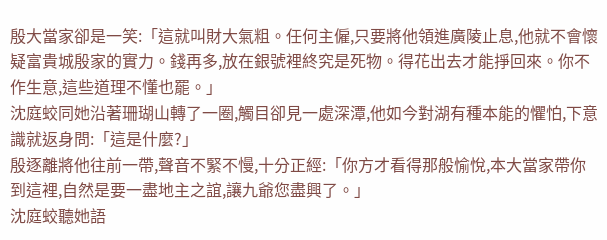殷大當家卻是一笑:「這就叫財大氣粗。任何主僱,只要將他領進廣陵止息,他就不會懷疑富貴城殷家的實力。錢再多,放在銀號裡終究是死物。得花出去才能掙回來。你不作生意,這些道理不懂也罷。」
沈庭蛟同她沿著珊瑚山轉了一圈,觸目卻見一處深潭,他如今對湖有種本能的懼怕,下意識就返身問:「這是什麼?」
殷逐離將他往前一帶,聲音不緊不慢,十分正經:「你方才看得那般愉悅,本大當家帶你到這裡,自然是要一盡地主之誼,讓九爺您盡興了。」
沈庭蛟聽她語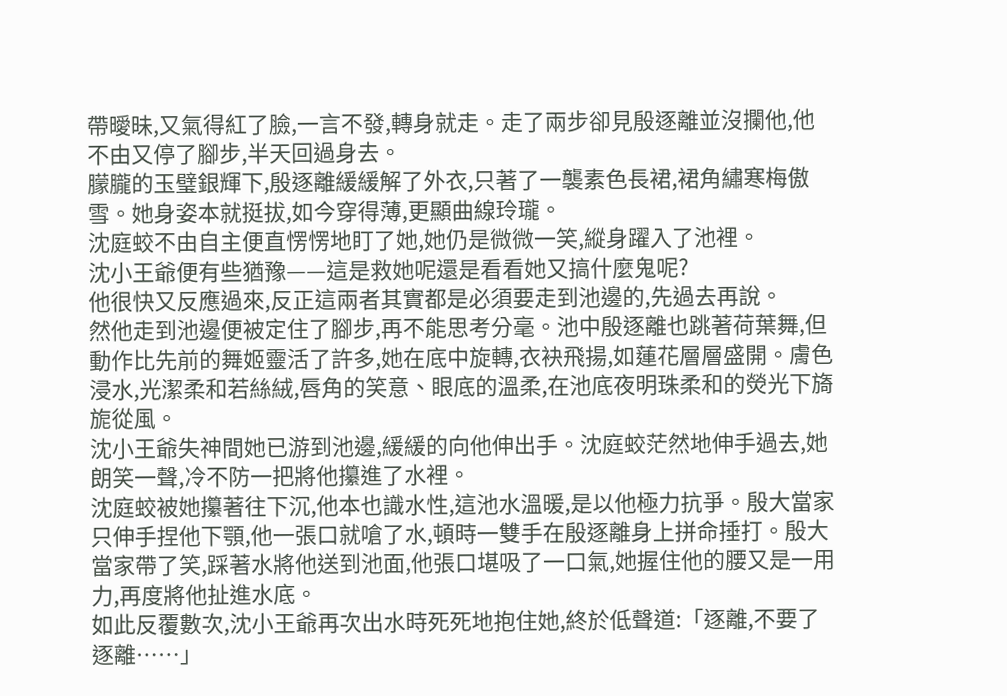帶曖昧,又氣得紅了臉,一言不發,轉身就走。走了兩步卻見殷逐離並沒攔他,他不由又停了腳步,半天回過身去。
朦朧的玉璧銀輝下,殷逐離緩緩解了外衣,只著了一襲素色長裙,裙角繡寒梅傲雪。她身姿本就挺拔,如今穿得薄,更顯曲線玲瓏。
沈庭蛟不由自主便直愣愣地盯了她,她仍是微微一笑,縱身躍入了池裡。
沈小王爺便有些猶豫——這是救她呢還是看看她又搞什麼鬼呢?
他很快又反應過來,反正這兩者其實都是必須要走到池邊的,先過去再說。
然他走到池邊便被定住了腳步,再不能思考分毫。池中殷逐離也跳著荷葉舞,但動作比先前的舞姬靈活了許多,她在底中旋轉,衣袂飛揚,如蓮花層層盛開。膚色浸水,光潔柔和若絲絨,唇角的笑意、眼底的溫柔,在池底夜明珠柔和的熒光下旖旎從風。
沈小王爺失神間她已游到池邊,緩緩的向他伸出手。沈庭蛟茫然地伸手過去,她朗笑一聲,冷不防一把將他攥進了水裡。
沈庭蛟被她攥著往下沉,他本也識水性,這池水溫暖,是以他極力抗爭。殷大當家只伸手捏他下顎,他一張口就嗆了水,頓時一雙手在殷逐離身上拼命捶打。殷大當家帶了笑,踩著水將他送到池面,他張口堪吸了一口氣,她握住他的腰又是一用力,再度將他扯進水底。
如此反覆數次,沈小王爺再次出水時死死地抱住她,終於低聲道:「逐離,不要了逐離……」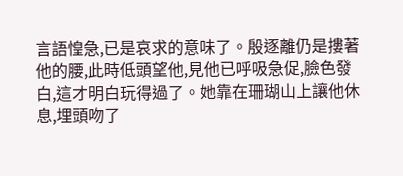言語惶急,已是哀求的意味了。殷逐離仍是摟著他的腰,此時低頭望他,見他已呼吸急促,臉色發白,這才明白玩得過了。她靠在珊瑚山上讓他休息,埋頭吻了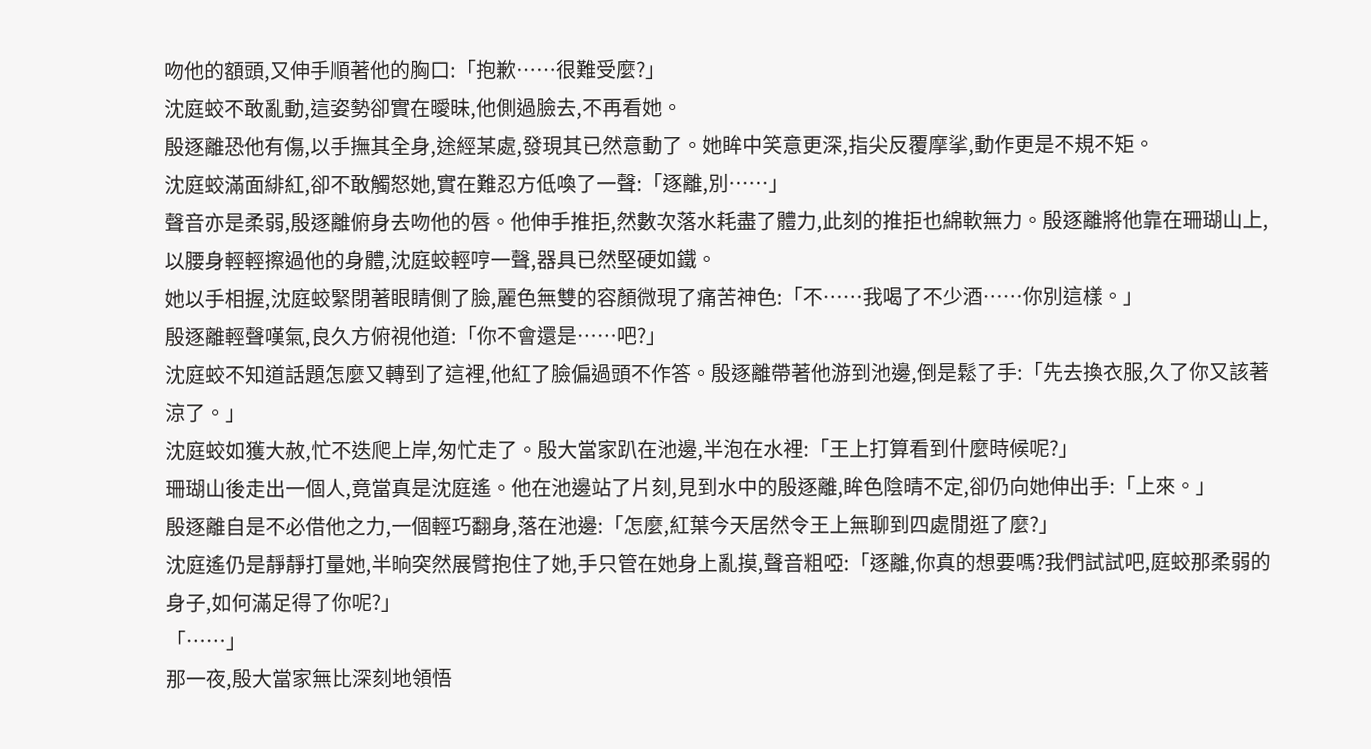吻他的額頭,又伸手順著他的胸口:「抱歉……很難受麼?」
沈庭蛟不敢亂動,這姿勢卻實在曖昧,他側過臉去,不再看她。
殷逐離恐他有傷,以手撫其全身,途經某處,發現其已然意動了。她眸中笑意更深,指尖反覆摩挲,動作更是不規不矩。
沈庭蛟滿面緋紅,卻不敢觸怒她,實在難忍方低喚了一聲:「逐離,別……」
聲音亦是柔弱,殷逐離俯身去吻他的唇。他伸手推拒,然數次落水耗盡了體力,此刻的推拒也綿軟無力。殷逐離將他靠在珊瑚山上,以腰身輕輕擦過他的身體,沈庭蛟輕哼一聲,器具已然堅硬如鐵。
她以手相握,沈庭蛟緊閉著眼睛側了臉,麗色無雙的容顏微現了痛苦神色:「不……我喝了不少酒……你別這樣。」
殷逐離輕聲嘆氣,良久方俯視他道:「你不會還是……吧?」
沈庭蛟不知道話題怎麼又轉到了這裡,他紅了臉偏過頭不作答。殷逐離帶著他游到池邊,倒是鬆了手:「先去換衣服,久了你又該著涼了。」
沈庭蛟如獲大赦,忙不迭爬上岸,匆忙走了。殷大當家趴在池邊,半泡在水裡:「王上打算看到什麼時候呢?」
珊瑚山後走出一個人,竟當真是沈庭遙。他在池邊站了片刻,見到水中的殷逐離,眸色陰晴不定,卻仍向她伸出手:「上來。」
殷逐離自是不必借他之力,一個輕巧翻身,落在池邊:「怎麼,紅葉今天居然令王上無聊到四處閒逛了麼?」
沈庭遙仍是靜靜打量她,半晌突然展臂抱住了她,手只管在她身上亂摸,聲音粗啞:「逐離,你真的想要嗎?我們試試吧,庭蛟那柔弱的身子,如何滿足得了你呢?」
「……」
那一夜,殷大當家無比深刻地領悟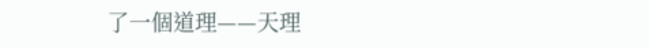了一個道理——天理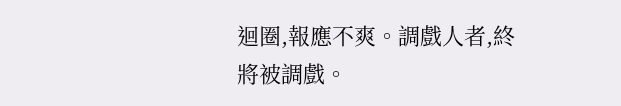迴圈,報應不爽。調戲人者,終將被調戲。